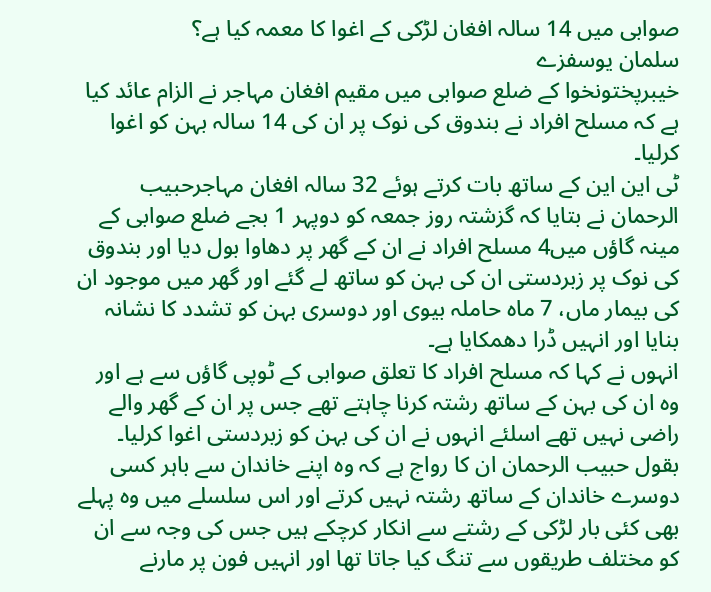صوابی میں 14 سالہ افغان لڑکی کے اغوا کا معمہ کیا ہے؟
سلمان یوسفزے
خیبرپختونخوا کے ضلع صوابی میں مقیم افغان مہاجر نے الزام عائد کیا ہے کہ مسلح افراد نے بندوق کی نوک پر ان کی 14 سالہ بہن کو اغوا کرلیا۔
ٹی این این کے ساتھ بات کرتے ہوئے 32 سالہ افغان مہاجرحبیب الرحمان نے بتایا کہ گزشتہ روز جمعہ کو دوپہر 1 بجے ضلع صوابی کے مینہ گاؤں میں4 مسلح افراد نے ان کے گھر پر دھاوا بول دیا اور بندوق کی نوک پر زبردستی ان کی بہن کو ساتھ لے گئے اور گھر میں موجود ان کی بیمار ماں، 7 ماہ حاملہ بیوی اور دوسری بہن کو تشدد کا نشانہ بنایا اور انہیں ڈرا دھمکایا ہے۔
انہوں نے کہا کہ مسلح افراد کا تعلق صوابی کے ٹوپی گاؤں سے ہے اور وہ ان کی بہن کے ساتھ رشتہ کرنا چاہتے تھے جس پر ان کے گھر والے راضی نہیں تھے اسلئے انہوں نے ان کی بہن کو زبردستی اغوا کرلیا۔
بقول حبیب الرحمان ان کا رواج ہے کہ وہ اپنے خاندان سے باہر کسی دوسرے خاندان کے ساتھ رشتہ نہیں کرتے اور اس سلسلے میں وہ پہلے بھی کئی بار لڑکی کے رشتے سے انکار کرچکے ہیں جس کی وجہ سے ان کو مختلف طریقوں سے تنگ کیا جاتا تھا اور انہیں فون پر مارنے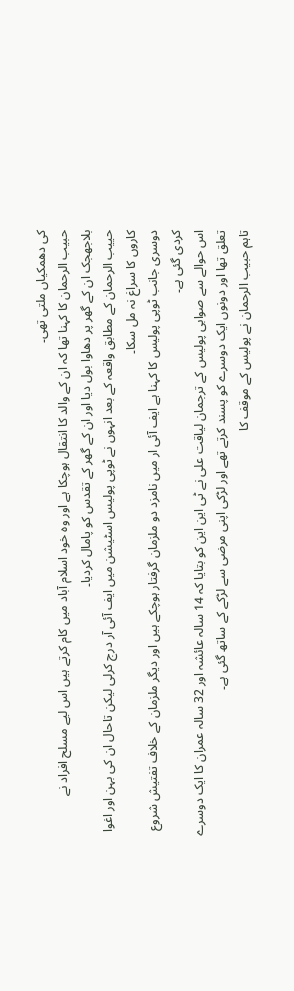کی دھمکیاں ملتی تھی۔
حبیب الرحمان کا کہنا تھا کہ ان کے والد کا انتقال ہوچکا ہے اور وہ خود اسلام آباد میں کام کرتے ہیں اس لیے مسلح افراد نے بلاجھجک ان کے گھر پر دھاوا بول دیا اور ان کے گھر کے تقدس کو پامال کردیا۔
حییب الرحمان کے مطابق واقعہ کے بعد انہوں نے ٹوپی پولیس اسٹیشن میں ایف آئی آر درج کرلی لیکن تاحال ان کی بہن اور اغوا کاروں کا سراغ نہ مل سکا۔
دوسری جانب ٹوپی پولیس کا کہنا ہے ایف آئی ار میں نامزد دو ملزمان گرفتار ہوچکے ہیں اور دیگر ملزمان کے خلاف تفتیش شروع کردی گئی ہے۔
اس حوالے سے صوابی پولیس کے ترجمان لیاقت علی نے ٹی این این کو بتایا کہ 14 سالہ عائشہ اور 32 سالہ عمران کا ایک دوسرے تعلق تھا اور دونوں ایک دوسرے کو پسند کرتے تھے اور لڑکی اپنی مرضی سے لڑکے کے ساتھ گئی ہے۔
تاہم حبیب الرحمان نے پولیس کے موقف کا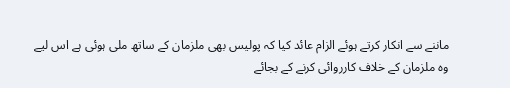ماننے سے انکار کرتے ہوئے الزام عائد کیا کہ پولیس بھی ملزمان کے ساتھ ملی ہوئی ہے اس لیے وہ ملزمان کے خلاف کارروائی کرنے کے بجائے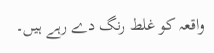واقعہ کو غلط رنگ دے رہے ہیں۔